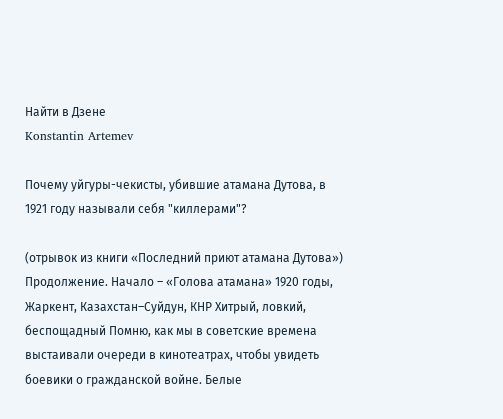Найти в Дзене
Konstantin Artemev

Почему уйгуры-чекисты, убившие атамана Дутова, в 1921 году называли себя "киллерами"?

(отрывок из книги «Последний приют атамана Дутова») Продолжение. Начало – «Голова атамана» 1920 годы, Жаркент, Казахстан–Суйдун, КНР Хитрый, ловкий, беспощадный Помню, как мы в советские времена выстаивали очереди в кинотеатрах, чтобы увидеть боевики о гражданской войне. Белые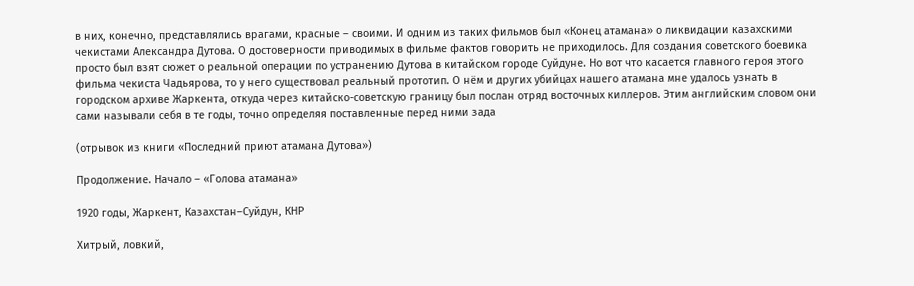в них, конечно, представлялись врагами, красные – своими. И одним из таких фильмов был «Конец атамана» о ликвидации казахскими чекистами Александра Дутова. О достоверности приводимых в фильме фактов говорить не приходилось. Для создания советского боевика просто был взят сюжет о реальной операции по устранению Дутова в китайском городе Суйдуне. Но вот что касается главного героя этого фильма чекиста Чадьярова, то у него существовал реальный прототип. О нём и других убийцах нашего атамана мне удалось узнать в городском архиве Жаркента, откуда через китайско-советскую границу был послан отряд восточных киллеров. Этим английским словом они сами называли себя в те годы, точно определяя поставленные перед ними зада

(отрывок из книги «Последний приют атамана Дутова»)

Продолжение. Начало – «Голова атамана»

1920 годы, Жаркент, Казахстан–Суйдун, КНР

Хитрый, ловкий,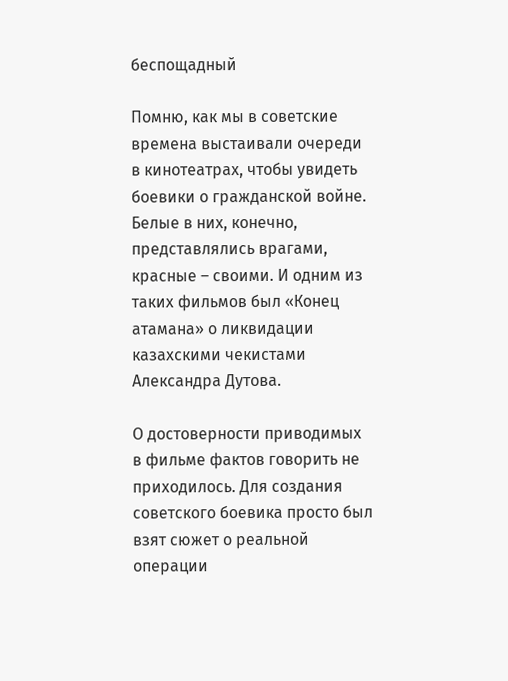беспощадный

Помню, как мы в советские времена выстаивали очереди в кинотеатрах, чтобы увидеть боевики о гражданской войне. Белые в них, конечно, представлялись врагами, красные – своими. И одним из таких фильмов был «Конец атамана» о ликвидации казахскими чекистами Александра Дутова.

О достоверности приводимых в фильме фактов говорить не приходилось. Для создания советского боевика просто был взят сюжет о реальной операции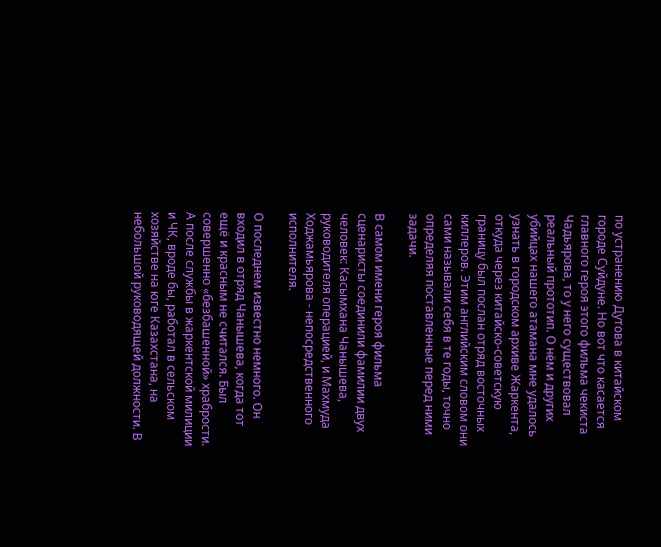по устранению Дутова в китайском городе Суйдуне. Но вот что касается главного героя этого фильма чекиста Чадьярова, то у него существовал реальный прототип. О нём и других убийцах нашего атамана мне удалось узнать в городском архиве Жаркента, откуда через китайско-советскую границу был послан отряд восточных киллеров. Этим английским словом они сами называли себя в те годы, точно определяя поставленные перед ними задачи.

В самом имени героя фильма сценаристы соединили фамилии двух человек: Касымхана Чанышева, руководителя операцией, и Махмуда Ходжамьярова - непосредственного исполнителя.

О последнем известно немного. Он входил в отряд Чанышева, когда тот ещё и красным не считался. Был совершенно «безбашенной» храбрости. А после службы в жаркентской милиции и ЧК, вроде бы, работал в сельском хозяйстве на юге Казахстана, на небольшой руководящей должности. В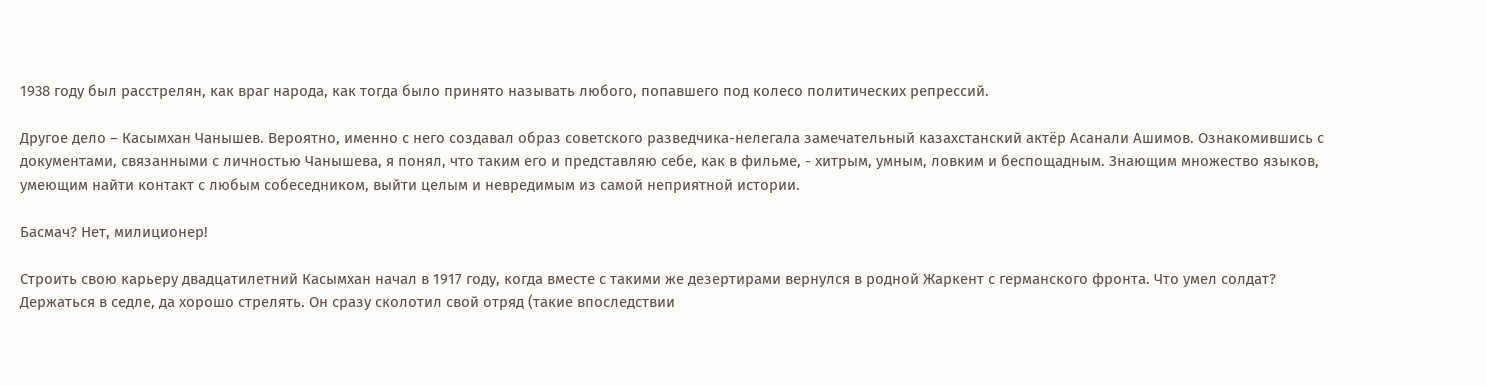1938 году был расстрелян, как враг народа, как тогда было принято называть любого, попавшего под колесо политических репрессий.

Другое дело – Касымхан Чанышев. Вероятно, именно с него создавал образ советского разведчика-нелегала замечательный казахстанский актёр Асанали Ашимов. Ознакомившись с документами, связанными с личностью Чанышева, я понял, что таким его и представляю себе, как в фильме, - хитрым, умным, ловким и беспощадным. Знающим множество языков, умеющим найти контакт с любым собеседником, выйти целым и невредимым из самой неприятной истории.

Басмач? Нет, милиционер!

Строить свою карьеру двадцатилетний Касымхан начал в 1917 году, когда вместе с такими же дезертирами вернулся в родной Жаркент с германского фронта. Что умел солдат? Держаться в седле, да хорошо стрелять. Он сразу сколотил свой отряд (такие впоследствии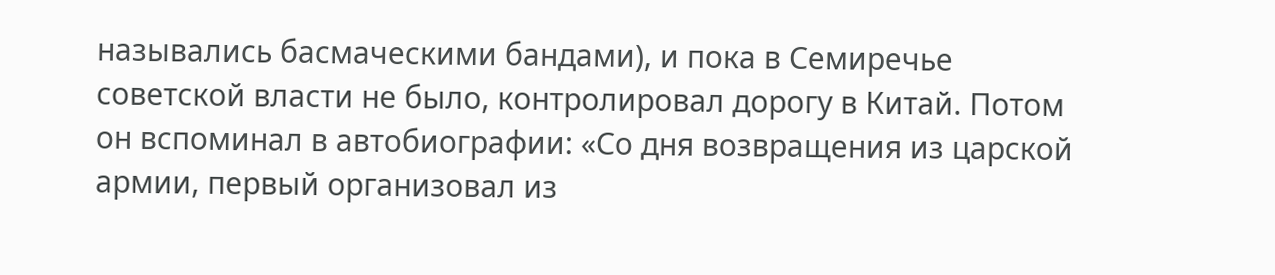назывались басмаческими бандами), и пока в Семиречье советской власти не было, контролировал дорогу в Китай. Потом он вспоминал в автобиографии: «Со дня возвращения из царской армии, первый организовал из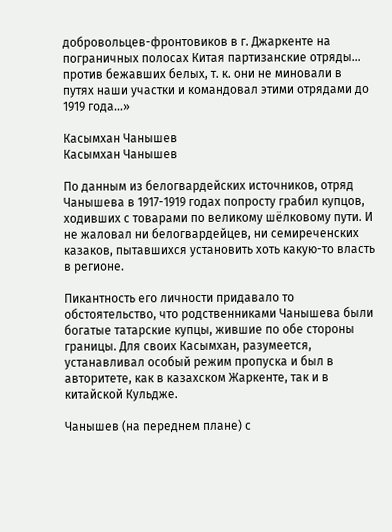добровольцев-фронтовиков в г. Джаркенте на пограничных полосах Китая партизанские отряды… против бежавших белых, т. к. они не миновали в путях наши участки и командовал этими отрядами до 1919 года…»

Касымхан Чанышев
Касымхан Чанышев

По данным из белогвардейских источников, отряд Чанышева в 1917-1919 годах попросту грабил купцов, ходивших с товарами по великому шёлковому пути. И не жаловал ни белогвардейцев, ни семиреченских казаков, пытавшихся установить хоть какую-то власть в регионе.

Пикантность его личности придавало то обстоятельство, что родственниками Чанышева были богатые татарские купцы, жившие по обе стороны границы. Для своих Касымхан, разумеется, устанавливал особый режим пропуска и был в авторитете, как в казахском Жаркенте, так и в китайской Кульдже.

Чанышев (на переднем плане) с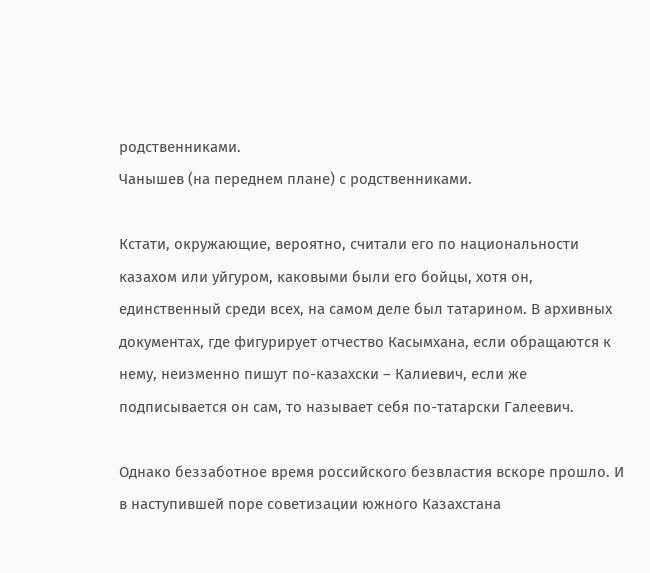родственниками.
Чанышев (на переднем плане) с родственниками.

Кстати, окружающие, вероятно, считали его по национальности казахом или уйгуром, каковыми были его бойцы, хотя он, единственный среди всех, на самом деле был татарином. В архивных документах, где фигурирует отчество Касымхана, если обращаются к нему, неизменно пишут по-казахски – Калиевич, если же подписывается он сам, то называет себя по-татарски Галеевич.

Однако беззаботное время российского безвластия вскоре прошло. И в наступившей поре советизации южного Казахстана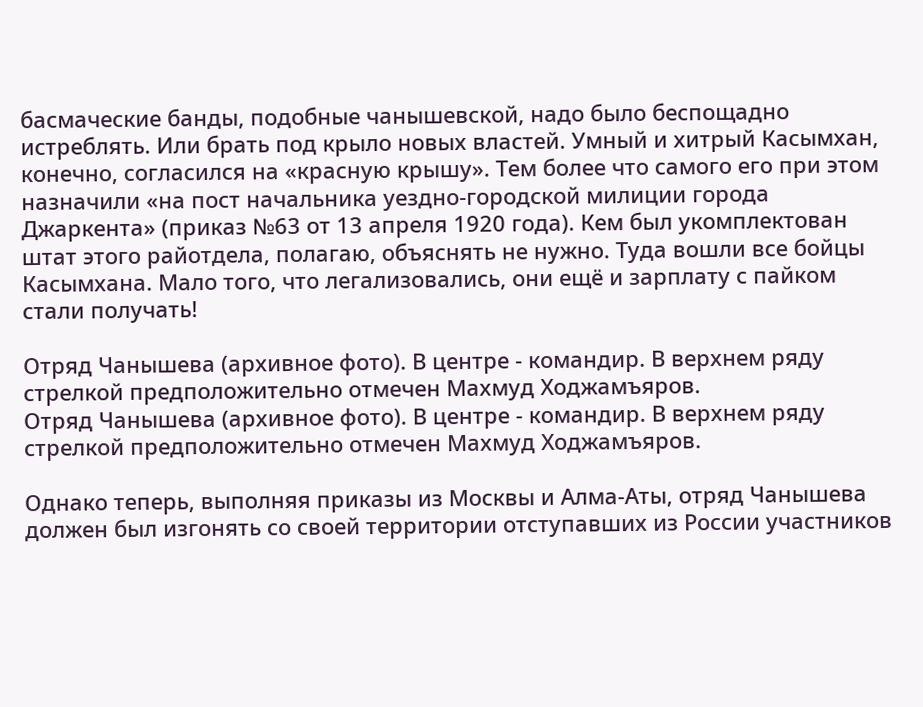басмаческие банды, подобные чанышевской, надо было беспощадно истреблять. Или брать под крыло новых властей. Умный и хитрый Касымхан, конечно, согласился на «красную крышу». Тем более что самого его при этом назначили «на пост начальника уездно-городской милиции города Джаркента» (приказ №63 от 13 апреля 1920 года). Кем был укомплектован штат этого райотдела, полагаю, объяснять не нужно. Туда вошли все бойцы Касымхана. Мало того, что легализовались, они ещё и зарплату с пайком стали получать!

Отряд Чанышева (архивное фото). В центре - командир. В верхнем ряду стрелкой предположительно отмечен Махмуд Ходжамъяров.
Отряд Чанышева (архивное фото). В центре - командир. В верхнем ряду стрелкой предположительно отмечен Махмуд Ходжамъяров.

Однако теперь, выполняя приказы из Москвы и Алма-Аты, отряд Чанышева должен был изгонять со своей территории отступавших из России участников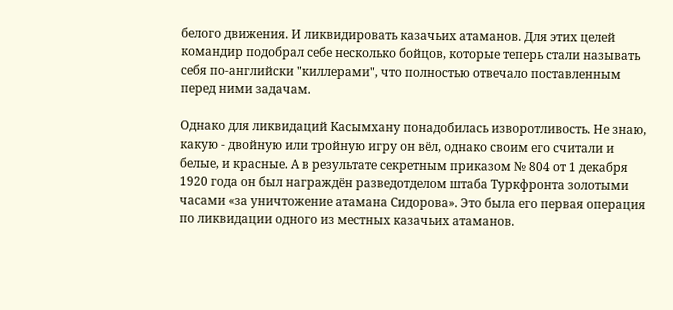белого движения. И ликвидировать казачьих атаманов. Для этих целей командир подобрал себе несколько бойцов, которые теперь стали называть себя по-английски "киллерами", что полностью отвечало поставленным перед ними задачам.

Однако для ликвидаций Касымхану понадобилась изворотливость. Не знаю, какую - двойную или тройную игру он вёл, однако своим его считали и белые, и красные. А в результате секретным приказом № 804 от 1 декабря 1920 года он был награждён разведотделом штаба Туркфронта золотыми часами «за уничтожение атамана Сидорова». Это была его первая операция по ликвидации одного из местных казачьих атаманов.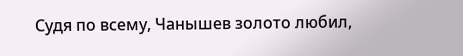Судя по всему, Чанышев золото любил,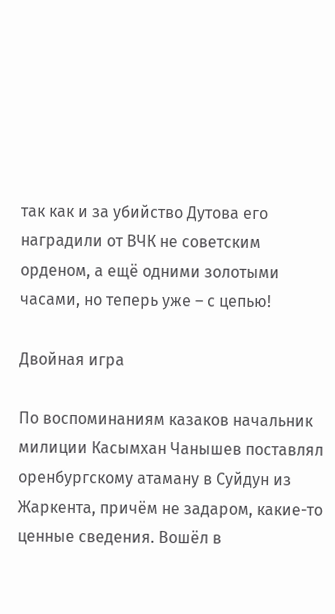так как и за убийство Дутова его наградили от ВЧК не советским орденом, а ещё одними золотыми часами, но теперь уже – с цепью!

Двойная игра

По воспоминаниям казаков начальник милиции Касымхан Чанышев поставлял оренбургскому атаману в Суйдун из Жаркента, причём не задаром, какие-то ценные сведения. Вошёл в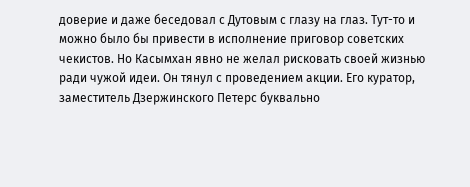доверие и даже беседовал с Дутовым с глазу на глаз. Тут-то и можно было бы привести в исполнение приговор советских чекистов. Но Касымхан явно не желал рисковать своей жизнью ради чужой идеи. Он тянул с проведением акции. Его куратор, заместитель Дзержинского Петерс буквально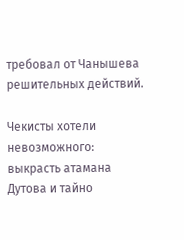требовал от Чанышева решительных действий.

Чекисты хотели невозможного: выкрасть атамана Дутова и тайно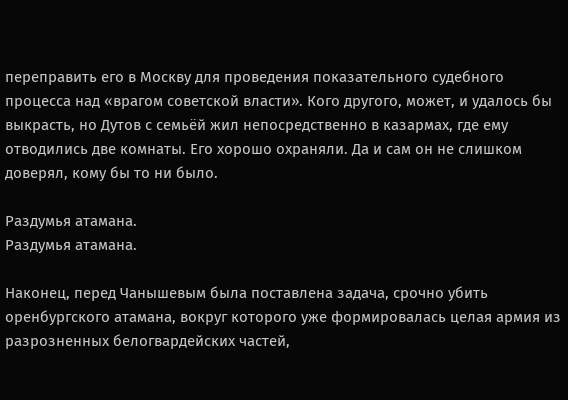переправить его в Москву для проведения показательного судебного процесса над «врагом советской власти». Кого другого, может, и удалось бы выкрасть, но Дутов с семьёй жил непосредственно в казармах, где ему отводились две комнаты. Его хорошо охраняли. Да и сам он не слишком доверял, кому бы то ни было.

Раздумья атамана.
Раздумья атамана.

Наконец, перед Чанышевым была поставлена задача, срочно убить оренбургского атамана, вокруг которого уже формировалась целая армия из разрозненных белогвардейских частей,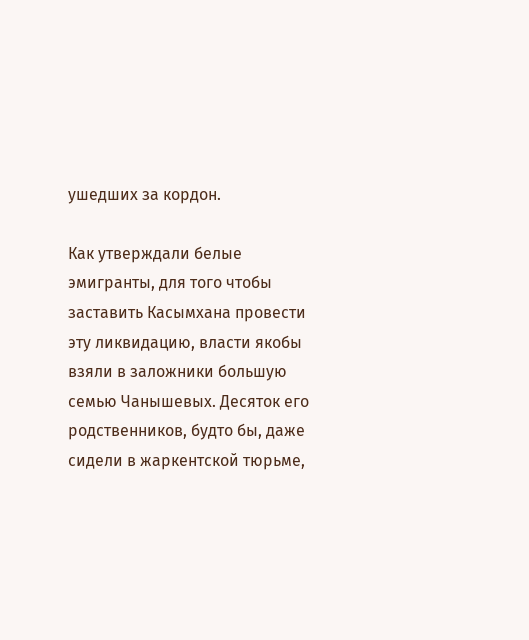ушедших за кордон.

Как утверждали белые эмигранты, для того чтобы заставить Касымхана провести эту ликвидацию, власти якобы взяли в заложники большую семью Чанышевых. Десяток его родственников, будто бы, даже сидели в жаркентской тюрьме,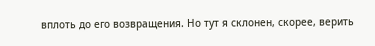вплоть до его возвращения. Но тут я склонен, скорее, верить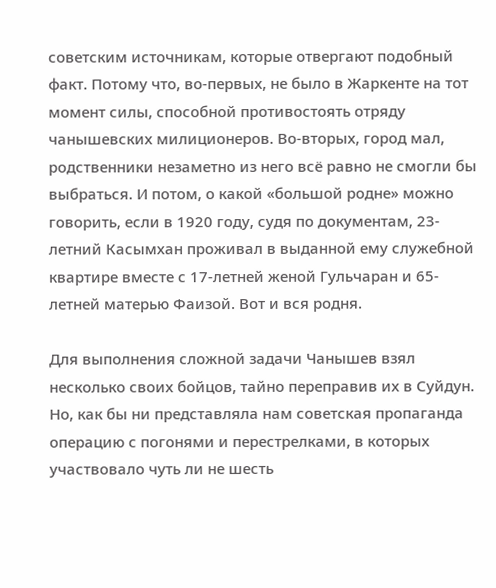советским источникам, которые отвергают подобный факт. Потому что, во-первых, не было в Жаркенте на тот момент силы, способной противостоять отряду чанышевских милиционеров. Во-вторых, город мал, родственники незаметно из него всё равно не смогли бы выбраться. И потом, о какой «большой родне» можно говорить, если в 1920 году, судя по документам, 23-летний Касымхан проживал в выданной ему служебной квартире вместе с 17-летней женой Гульчаран и 65-летней матерью Фаизой. Вот и вся родня.

Для выполнения сложной задачи Чанышев взял несколько своих бойцов, тайно переправив их в Суйдун. Но, как бы ни представляла нам советская пропаганда операцию с погонями и перестрелками, в которых участвовало чуть ли не шесть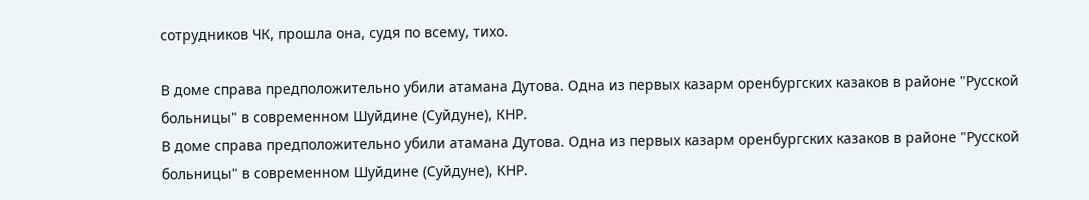сотрудников ЧК, прошла она, судя по всему, тихо.

В доме справа предположительно убили атамана Дутова. Одна из первых казарм оренбургских казаков в районе "Русской больницы" в современном Шуйдине (Суйдуне), КНР.
В доме справа предположительно убили атамана Дутова. Одна из первых казарм оренбургских казаков в районе "Русской больницы" в современном Шуйдине (Суйдуне), КНР.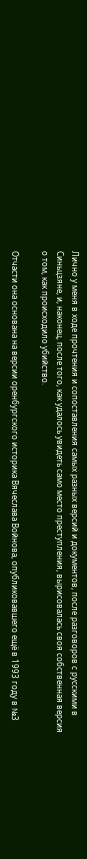Лично у меня в ходе прочтения и сопоставления самых разных версий и документов, после разговоров с русскими в Синьцзяне, и, наконец, после того, как удалось увидеть само место преступления, вырисовалась своя собственная версия о том, как происходило убийство.

Отчасти она основана на версии оренбургского историка Вячеслава Войнова, опубликовавшего ещё в 1993 году в №3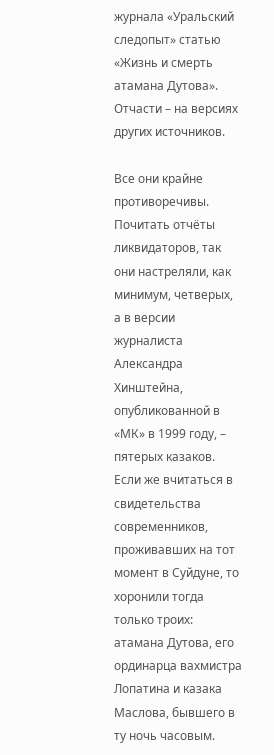журнала «Уральский следопыт» статью «Жизнь и смерть атамана Дутова». Отчасти – на версиях других источников.

Все они крайне противоречивы. Почитать отчёты ликвидаторов, так они настреляли, как минимум, четверых, а в версии журналиста Александра Хинштейна, опубликованной в «МК» в 1999 году, – пятерых казаков. Если же вчитаться в свидетельства современников, проживавших на тот момент в Суйдуне, то хоронили тогда только троих: атамана Дутова, его ординарца вахмистра Лопатина и казака Маслова, бывшего в ту ночь часовым.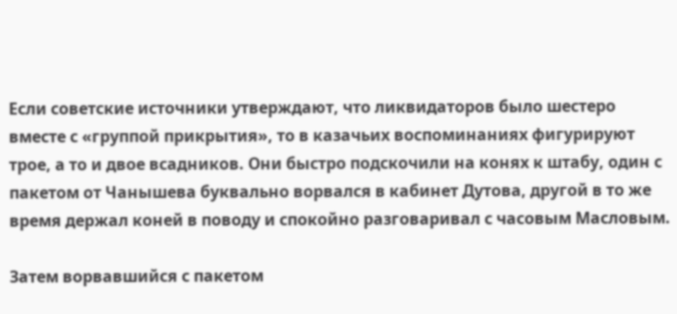Если советские источники утверждают, что ликвидаторов было шестеро вместе с «группой прикрытия», то в казачьих воспоминаниях фигурируют трое, а то и двое всадников. Они быстро подскочили на конях к штабу, один с пакетом от Чанышева буквально ворвался в кабинет Дутова, другой в то же время держал коней в поводу и спокойно разговаривал с часовым Масловым.

Затем ворвавшийся с пакетом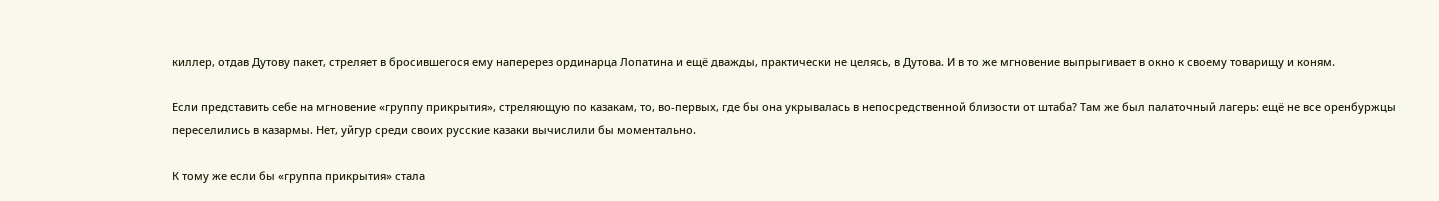киллер, отдав Дутову пакет, стреляет в бросившегося ему наперерез ординарца Лопатина и ещё дважды, практически не целясь, в Дутова. И в то же мгновение выпрыгивает в окно к своему товарищу и коням.

Если представить себе на мгновение «группу прикрытия», стреляющую по казакам, то, во-первых, где бы она укрывалась в непосредственной близости от штаба? Там же был палаточный лагерь: ещё не все оренбуржцы переселились в казармы. Нет, уйгур среди своих русские казаки вычислили бы моментально.

К тому же если бы «группа прикрытия» стала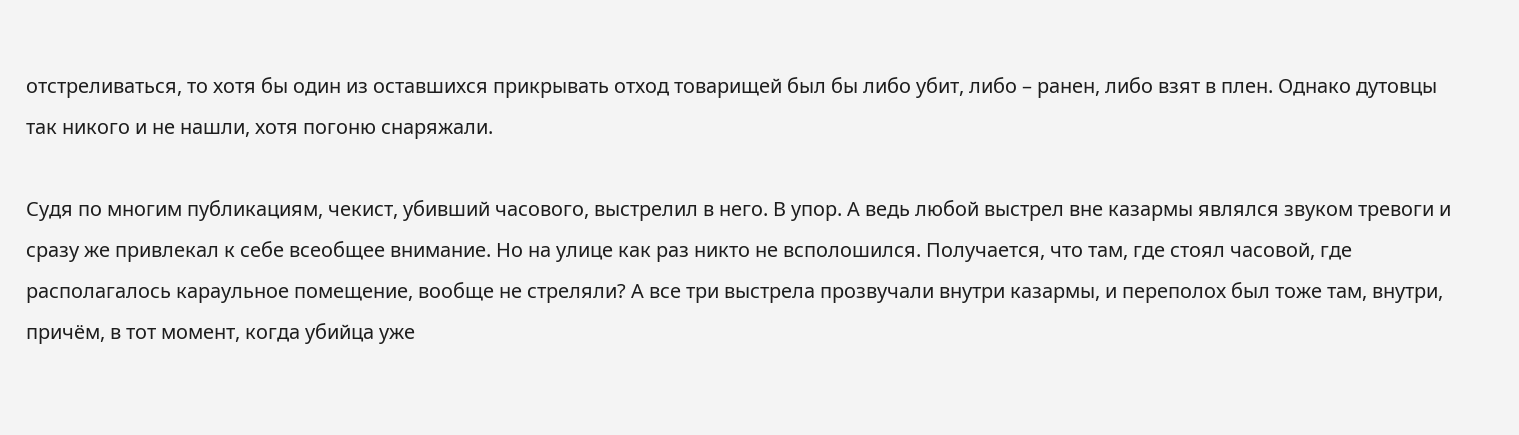отстреливаться, то хотя бы один из оставшихся прикрывать отход товарищей был бы либо убит, либо – ранен, либо взят в плен. Однако дутовцы так никого и не нашли, хотя погоню снаряжали.

Судя по многим публикациям, чекист, убивший часового, выстрелил в него. В упор. А ведь любой выстрел вне казармы являлся звуком тревоги и сразу же привлекал к себе всеобщее внимание. Но на улице как раз никто не всполошился. Получается, что там, где стоял часовой, где располагалось караульное помещение, вообще не стреляли? А все три выстрела прозвучали внутри казармы, и переполох был тоже там, внутри, причём, в тот момент, когда убийца уже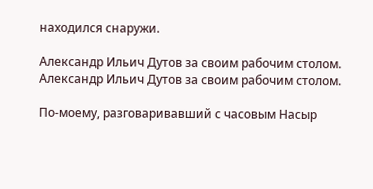находился снаружи.

Александр Ильич Дутов за своим рабочим столом.
Александр Ильич Дутов за своим рабочим столом.

По-моему, разговаривавший с часовым Насыр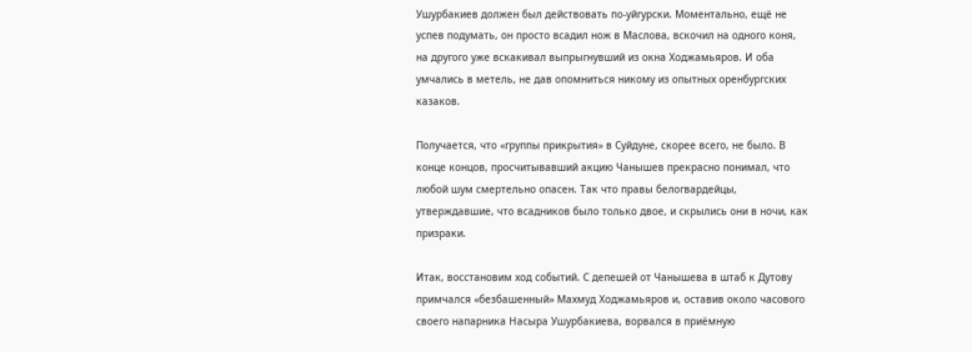Ушурбакиев должен был действовать по-уйгурски. Моментально, ещё не успев подумать, он просто всадил нож в Маслова, вскочил на одного коня, на другого уже вскакивал выпрыгнувший из окна Ходжамьяров. И оба умчались в метель, не дав опомниться никому из опытных оренбургских казаков.

Получается, что «группы прикрытия» в Суйдуне, скорее всего, не было. В конце концов, просчитывавший акцию Чанышев прекрасно понимал, что любой шум смертельно опасен. Так что правы белогвардейцы, утверждавшие, что всадников было только двое, и скрылись они в ночи, как призраки.

Итак, восстановим ход событий. С депешей от Чанышева в штаб к Дутову примчался «безбашенный» Махмуд Ходжамьяров и, оставив около часового своего напарника Насыра Ушурбакиева, ворвался в приёмную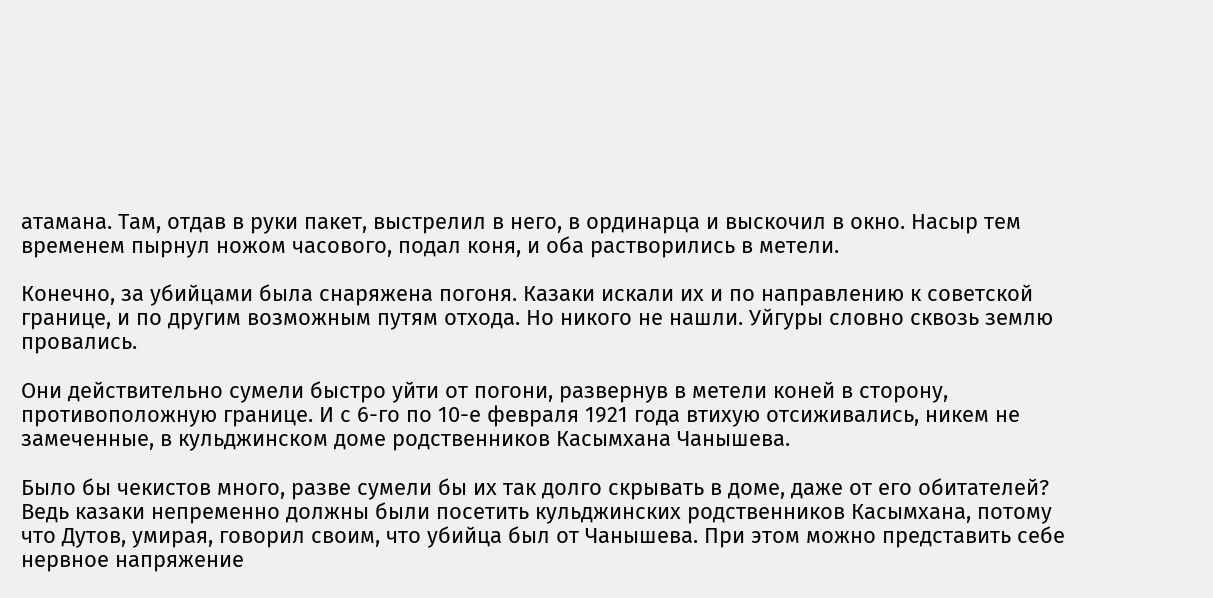атамана. Там, отдав в руки пакет, выстрелил в него, в ординарца и выскочил в окно. Насыр тем временем пырнул ножом часового, подал коня, и оба растворились в метели.

Конечно, за убийцами была снаряжена погоня. Казаки искали их и по направлению к советской границе, и по другим возможным путям отхода. Но никого не нашли. Уйгуры словно сквозь землю провались.

Они действительно сумели быстро уйти от погони, развернув в метели коней в сторону, противоположную границе. И с 6-го по 10-е февраля 1921 года втихую отсиживались, никем не замеченные, в кульджинском доме родственников Касымхана Чанышева.

Было бы чекистов много, разве сумели бы их так долго скрывать в доме, даже от его обитателей? Ведь казаки непременно должны были посетить кульджинских родственников Касымхана, потому что Дутов, умирая, говорил своим, что убийца был от Чанышева. При этом можно представить себе нервное напряжение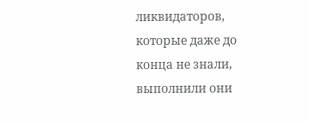ликвидаторов, которые даже до конца не знали, выполнили они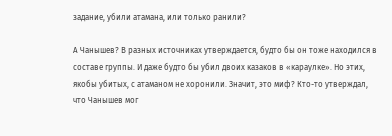задание, убили атамана, или только ранили?

А Чанышев? В разных источниках утверждается, будто бы он тоже находился в составе группы. И даже будто бы убил двоих казаков в «караулке». Но этих, якобы убитых, с атаманом не хоронили. Значит, это миф? Кто-то утверждал, что Чанышев мог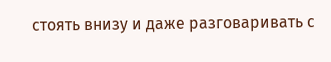стоять внизу и даже разговаривать с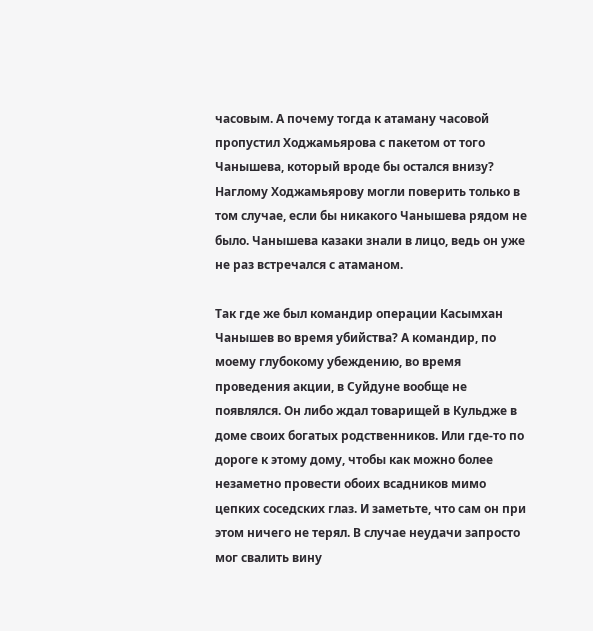часовым. А почему тогда к атаману часовой пропустил Ходжамьярова с пакетом от того Чанышева, который вроде бы остался внизу? Наглому Ходжамьярову могли поверить только в том случае, если бы никакого Чанышева рядом не было. Чанышева казаки знали в лицо, ведь он уже не раз встречался с атаманом.

Так где же был командир операции Касымхан Чанышев во время убийства? А командир, по моему глубокому убеждению, во время проведения акции, в Суйдуне вообще не появлялся. Он либо ждал товарищей в Кульдже в доме своих богатых родственников. Или где-то по дороге к этому дому, чтобы как можно более незаметно провести обоих всадников мимо цепких соседских глаз. И заметьте, что сам он при этом ничего не терял. В случае неудачи запросто мог свалить вину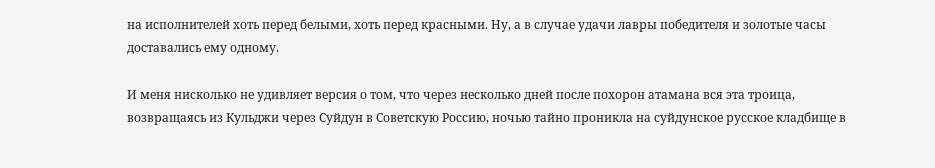на исполнителей хоть перед белыми, хоть перед красными. Ну, а в случае удачи лавры победителя и золотые часы доставались ему одному.

И меня нисколько не удивляет версия о том, что через несколько дней после похорон атамана вся эта троица, возвращаясь из Кульджи через Суйдун в Советскую Россию, ночью тайно проникла на суйдунское русское кладбище в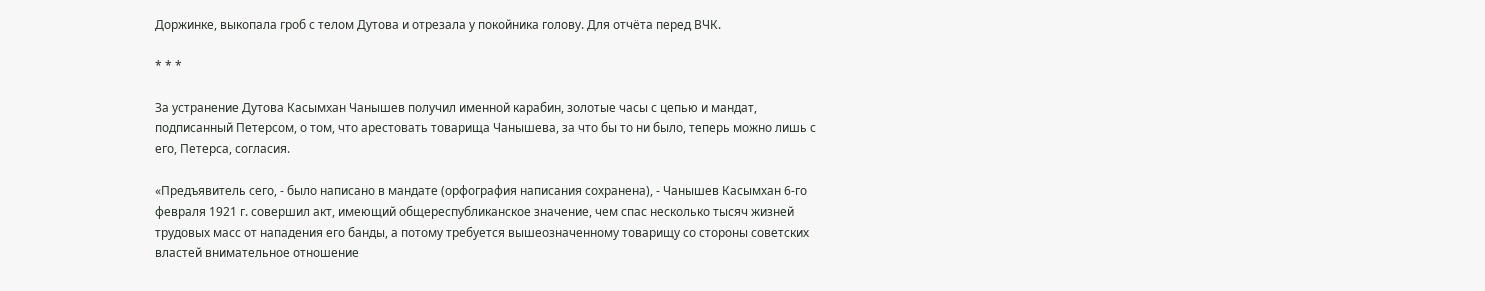Доржинке, выкопала гроб с телом Дутова и отрезала у покойника голову. Для отчёта перед ВЧК.

* * *

За устранение Дутова Касымхан Чанышев получил именной карабин, золотые часы с цепью и мандат, подписанный Петерсом, о том, что арестовать товарища Чанышева, за что бы то ни было, теперь можно лишь с его, Петерса, согласия.

«Предъявитель сего, - было написано в мандате (орфография написания сохранена), - Чанышев Касымхан 6-го февраля 1921 г. совершил акт, имеющий общереспубликанское значение, чем спас несколько тысяч жизней трудовых масс от нападения его банды, а потому требуется вышеозначенному товарищу со стороны советских властей внимательное отношение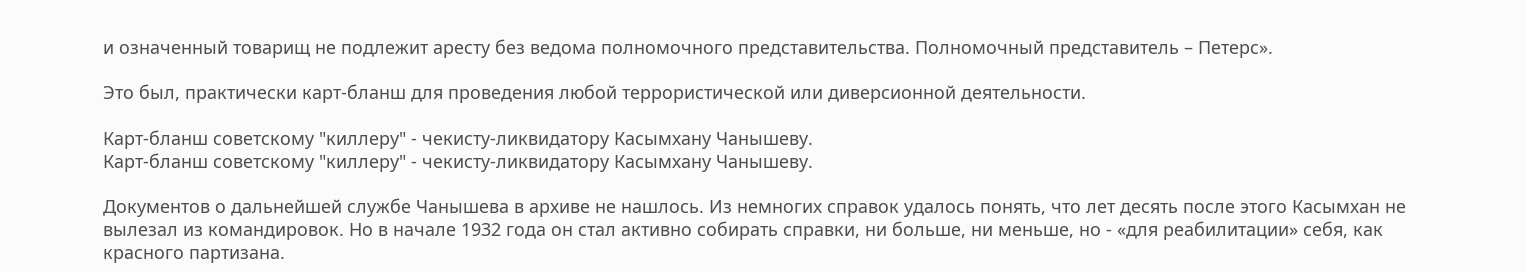и означенный товарищ не подлежит аресту без ведома полномочного представительства. Полномочный представитель – Петерс».

Это был, практически карт-бланш для проведения любой террористической или диверсионной деятельности.

Карт-бланш советскому "киллеру" - чекисту-ликвидатору Касымхану Чанышеву.
Карт-бланш советскому "киллеру" - чекисту-ликвидатору Касымхану Чанышеву.

Документов о дальнейшей службе Чанышева в архиве не нашлось. Из немногих справок удалось понять, что лет десять после этого Касымхан не вылезал из командировок. Но в начале 1932 года он стал активно собирать справки, ни больше, ни меньше, но - «для реабилитации» себя, как красного партизана.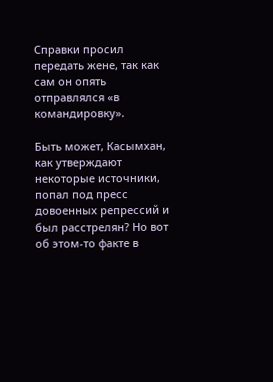Справки просил передать жене, так как сам он опять отправлялся «в командировку».

Быть может, Касымхан, как утверждают некоторые источники, попал под пресс довоенных репрессий и был расстрелян? Но вот об этом-то факте в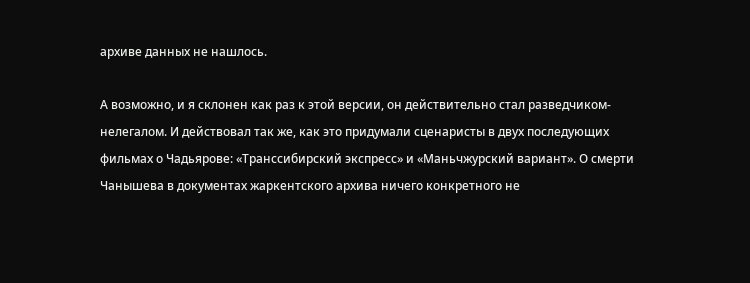архиве данных не нашлось.

А возможно, и я склонен как раз к этой версии, он действительно стал разведчиком-нелегалом. И действовал так же, как это придумали сценаристы в двух последующих фильмах о Чадьярове: «Транссибирский экспресс» и «Маньчжурский вариант». О смерти Чанышева в документах жаркентского архива ничего конкретного не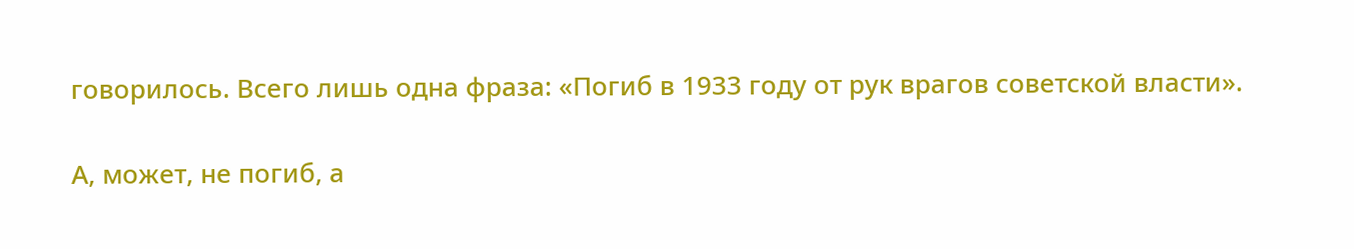говорилось. Всего лишь одна фраза: «Погиб в 1933 году от рук врагов советской власти».

А, может, не погиб, а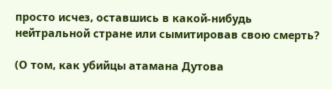просто исчез, оставшись в какой-нибудь нейтральной стране или сымитировав свою смерть?

(О том, как убийцы атамана Дутова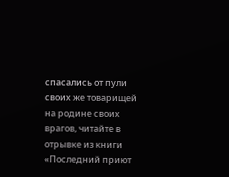спасались от пули своих же товарищей на родине своих врагов, читайте в отрывке из книги «Последний приют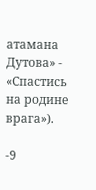атамана Дутова» - «Спастись на родине врага»).

-9